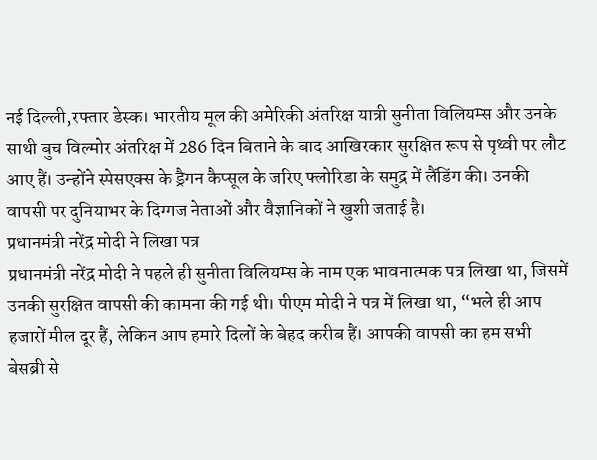नई दिल्ली,रफ्तार डेस्क। भारतीय मूल की अमेरिकी अंतरिक्ष यात्री सुनीता विलियम्स और उनके साथी बुच विल्मोर अंतरिक्ष में 286 दिन बिताने के बाद आखिरकार सुरक्षित रूप से पृथ्वी पर लौट आए हैं। उन्होंने स्पेसएक्स के ड्रैगन कैप्सूल के जरिए फ्लोरिडा के समुद्र में लैंडिंग की। उनकी वापसी पर दुनियाभर के दिग्गज नेताओं और वैज्ञानिकों ने खुशी जताई है।
प्रधानमंत्री नरेंद्र मोदी ने लिखा पत्र
प्रधानमंत्री नरेंद्र मोदी ने पहले ही सुनीता विलियम्स के नाम एक भावनात्मक पत्र लिखा था, जिसमें उनकी सुरक्षित वापसी की कामना की गई थी। पीएम मोदी ने पत्र में लिखा था, “भले ही आप हजारों मील दूर हैं, लेकिन आप हमारे दिलों के बेहद करीब हैं। आपकी वापसी का हम सभी बेसब्री से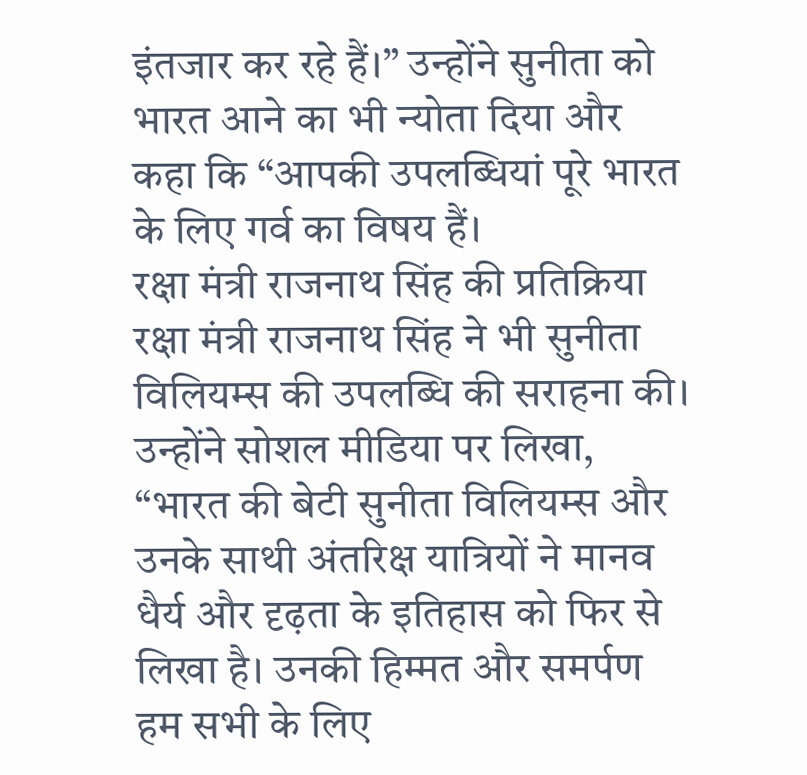इंतजार कर रहे हैं।” उन्होंने सुनीता को भारत आने का भी न्योता दिया और कहा कि “आपकी उपलब्धियां पूरे भारत के लिए गर्व का विषय हैं।
रक्षा मंत्री राजनाथ सिंह की प्रतिक्रिया
रक्षा मंत्री राजनाथ सिंह ने भी सुनीता विलियम्स की उपलब्धि की सराहना की। उन्होंने सोशल मीडिया पर लिखा, “भारत की बेटी सुनीता विलियम्स और उनके साथी अंतरिक्ष यात्रियों ने मानव धैर्य और दृढ़ता के इतिहास को फिर से लिखा है। उनकी हिम्मत और समर्पण हम सभी के लिए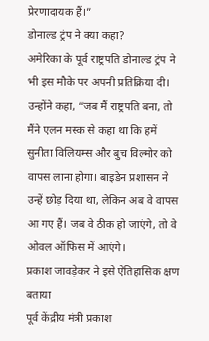प्रेरणादायक हैं।”
डोनाल्ड ट्रंप ने क्या कहा?
अमेरिका के पूर्व राष्ट्रपति डोनाल्ड ट्रंप ने भी इस मौके पर अपनी प्रतिक्रिया दी। उन्होंने कहा, “जब मैं राष्ट्रपति बना, तो मैंने एलन मस्क से कहा था कि हमें सुनीता विलियम्स और बुच विल्मोर को वापस लाना होगा। बाइडेन प्रशासन ने उन्हें छोड़ दिया था, लेकिन अब वे वापस आ गए हैं। जब वे ठीक हो जाएंगे, तो वे ओवल ऑफिस में आएंगे।
प्रकाश जावड़ेकर ने इसे ऐतिहासिक क्षण बताया
पूर्व केंद्रीय मंत्री प्रकाश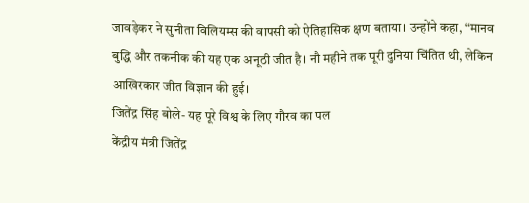जावड़ेकर ने सुनीता विलियम्स की वापसी को ऐतिहासिक क्षण बताया। उन्होंने कहा, “मानव बुद्धि और तकनीक की यह एक अनूठी जीत है। नौ महीने तक पूरी दुनिया चिंतित थी, लेकिन आखिरकार जीत विज्ञान की हुई।
जितेंद्र सिंह बोले- यह पूरे विश्व के लिए गौरव का पल
केंद्रीय मंत्री जितेंद्र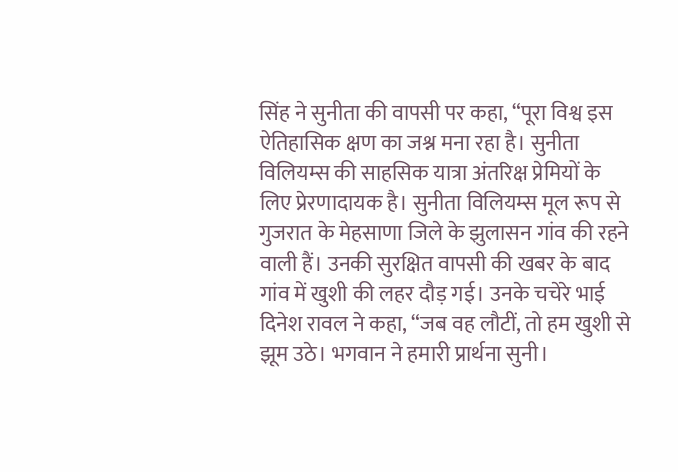सिंह ने सुनीता की वापसी पर कहा, “पूरा विश्व इस ऐतिहासिक क्षण का जश्न मना रहा है। सुनीता विलियम्स की साहसिक यात्रा अंतरिक्ष प्रेमियों के लिए प्रेरणादायक है। सुनीता विलियम्स मूल रूप से गुजरात के मेहसाणा जिले के झुलासन गांव की रहने वाली हैं। उनकी सुरक्षित वापसी की खबर के बाद गांव में खुशी की लहर दौड़ गई। उनके चचेरे भाई दिनेश रावल ने कहा, “जब वह लौटीं, तो हम खुशी से झूम उठे। भगवान ने हमारी प्रार्थना सुनी।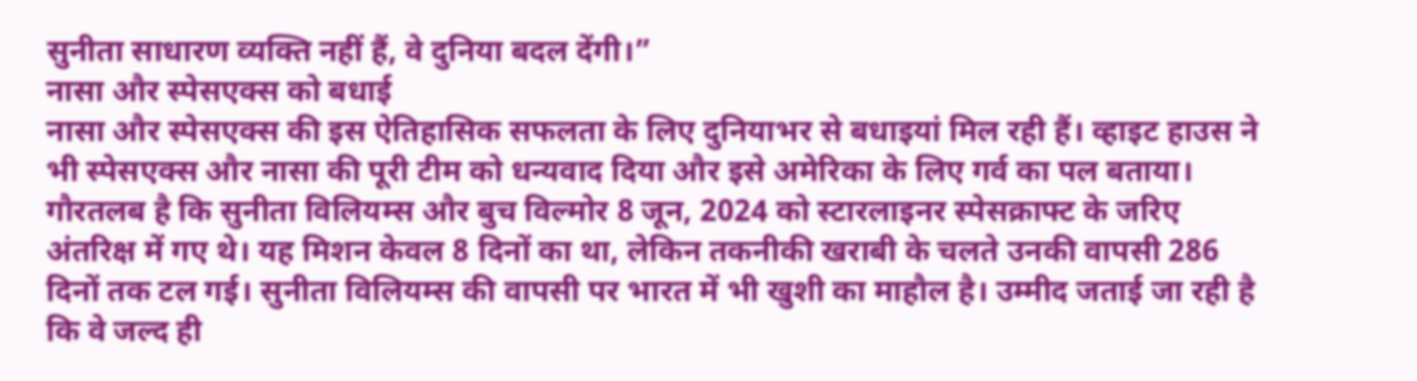सुनीता साधारण व्यक्ति नहीं हैं, वे दुनिया बदल देंगी।”
नासा और स्पेसएक्स को बधाई
नासा और स्पेसएक्स की इस ऐतिहासिक सफलता के लिए दुनियाभर से बधाइयां मिल रही हैं। व्हाइट हाउस ने भी स्पेसएक्स और नासा की पूरी टीम को धन्यवाद दिया और इसे अमेरिका के लिए गर्व का पल बताया। गौरतलब है कि सुनीता विलियम्स और बुच विल्मोर 8 जून, 2024 को स्टारलाइनर स्पेसक्राफ्ट के जरिए अंतरिक्ष में गए थे। यह मिशन केवल 8 दिनों का था, लेकिन तकनीकी खराबी के चलते उनकी वापसी 286 दिनों तक टल गई। सुनीता विलियम्स की वापसी पर भारत में भी खुशी का माहौल है। उम्मीद जताई जा रही है कि वे जल्द ही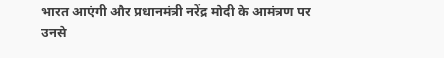भारत आएंगी और प्रधानमंत्री नरेंद्र मोदी के आमंत्रण पर उनसे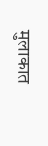मुलाकात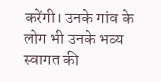करेंगी। उनके गांव के लोग भी उनके भव्य स्वागत की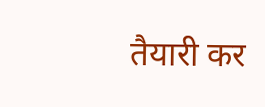तैयारी कर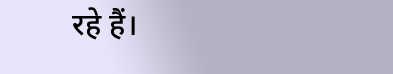रहे हैं।